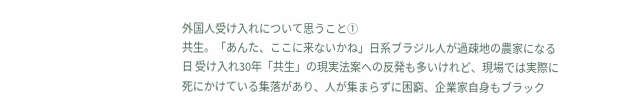外国人受け入れについて思うこと①
共生。「あんた、ここに来ないかね」日系ブラジル人が過疎地の農家になる日 受け入れ30年「共生」の現実法案への反発も多いけれど、現場では実際に死にかけている集落があり、人が集まらずに困窮、企業家自身もブラック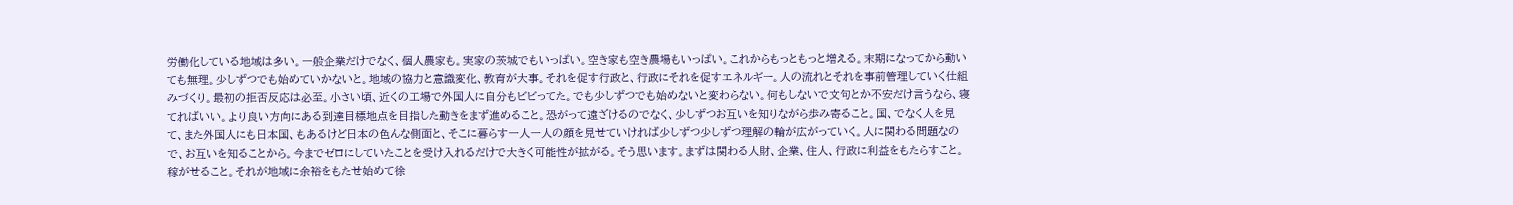労働化している地域は多い。一般企業だけでなく、個人農家も。実家の茨城でもいっぱい。空き家も空き農場もいっぱい。これからもっともっと増える。末期になってから動いても無理。少しずつでも始めていかないと。地域の協力と意識変化、教育が大事。それを促す行政と、行政にそれを促すエネルギー。人の流れとそれを事前管理していく仕組みづくり。最初の拒否反応は必至。小さい頃、近くの工場で外国人に自分もビビってた。でも少しずつでも始めないと変わらない。何もしないで文句とか不安だけ言うなら、寝てればいい。より良い方向にある到達目標地点を目指した動きをまず進めること。恐がって遠ざけるのでなく、少しずつお互いを知りながら歩み寄ること。国、でなく人を見て、また外国人にも日本国、もあるけど日本の色んな側面と、そこに暮らす一人一人の顔を見せていければ少しずつ少しずつ理解の輪が広がっていく。人に関わる問題なので、お互いを知ることから。今までゼロにしていたことを受け入れるだけで大きく可能性が拡がる。そう思います。まずは関わる人財、企業、住人、行政に利益をもたらすこと。稼がせること。それが地域に余裕をもたせ始めて徐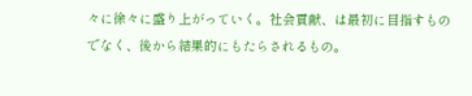々に徐々に盛り上がっていく。社会貢献、は最初に目指すものでなく、後から結果的にもたらされるもの。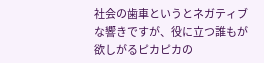社会の歯車というとネガティブな響きですが、役に立つ誰もが欲しがるピカピカの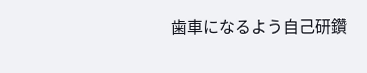歯車になるよう自己研鑽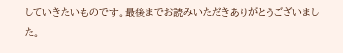していきたいものです。最後までお読みいただきありがとうございました。